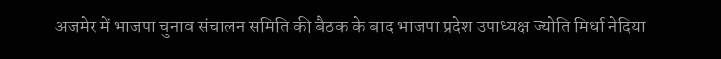अजमेर में भाजपा चुनाव संचालन समिति की बैठक के बाद भाजपा प्रदेश उपाध्यक्ष ज्योति मिर्धा नेदिया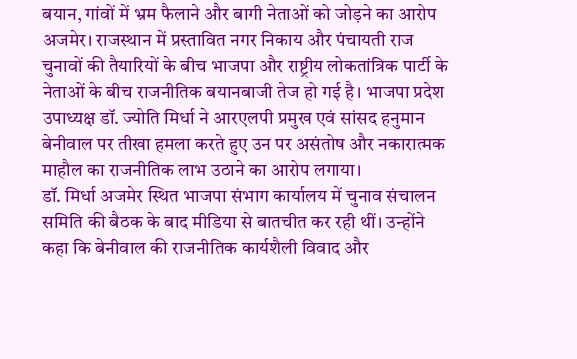बयान, गांवों में भ्रम फैलाने और बागी नेताओं को जोड़ने का आरोप
अजमेर। राजस्थान में प्रस्तावित नगर निकाय और पंचायती राज चुनावों की तैयारियों के बीच भाजपा और राष्ट्रीय लोकतांत्रिक पार्टी के नेताओं के बीच राजनीतिक बयानबाजी तेज हो गई है। भाजपा प्रदेश उपाध्यक्ष डॉ. ज्योति मिर्धा ने आरएलपी प्रमुख एवं सांसद हनुमान बेनीवाल पर तीखा हमला करते हुए उन पर असंतोष और नकारात्मक माहौल का राजनीतिक लाभ उठाने का आरोप लगाया।
डॉ. मिर्धा अजमेर स्थित भाजपा संभाग कार्यालय में चुनाव संचालन समिति की बैठक के बाद मीडिया से बातचीत कर रही थीं। उन्होंने कहा कि बेनीवाल की राजनीतिक कार्यशैली विवाद और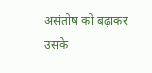असंतोष को बढ़ाकर उसके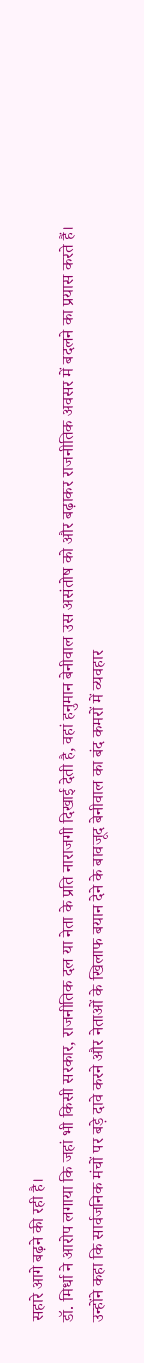सहारे आगे बढ़ने की रही है।
डॉ. मिर्धा ने आरोप लगाया कि जहां भी किसी सरकार, राजनीतिक दल या नेता के प्रति नाराजगी दिखाई देती है, वहां हनुमान बेनीवाल उस असंतोष को और बढ़ाकर राजनीतिक अवसर में बदलने का प्रयास करते हैं।
उन्होंने कहा कि सार्वजनिक मंचों पर बड़े दावे करने और नेताओं के खिलाफ बयान देने के बावजूद बेनीवाल का बंद कमरों में व्यवहार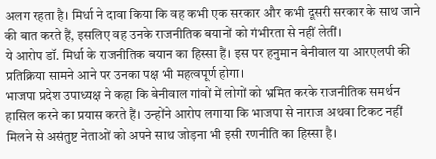अलग रहता है। मिर्धा ने दावा किया कि वह कभी एक सरकार और कभी दूसरी सरकार के साथ जाने की बात करते हैं, इसलिए वह उनके राजनीतिक बयानों को गंभीरता से नहीं लेतीं।
ये आरोप डॉ. मिर्धा के राजनीतिक बयान का हिस्सा हैं। इस पर हनुमान बेनीवाल या आरएलपी की प्रतिक्रिया सामने आने पर उनका पक्ष भी महत्वपूर्ण होगा।
भाजपा प्रदेश उपाध्यक्ष ने कहा कि बेनीवाल गांवों में लोगों को भ्रमित करके राजनीतिक समर्थन हासिल करने का प्रयास करते हैं। उन्होंने आरोप लगाया कि भाजपा से नाराज अथवा टिकट नहीं मिलने से असंतुष्ट नेताओं को अपने साथ जोड़ना भी इसी रणनीति का हिस्सा है।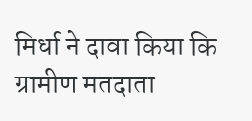मिर्धा ने दावा किया कि ग्रामीण मतदाता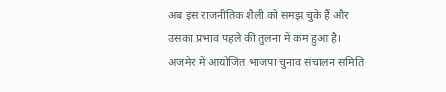अब इस राजनीतिक शैली को समझ चुके हैं और उसका प्रभाव पहले की तुलना में कम हुआ है।
अजमेर में आयोजित भाजपा चुनाव संचालन समिति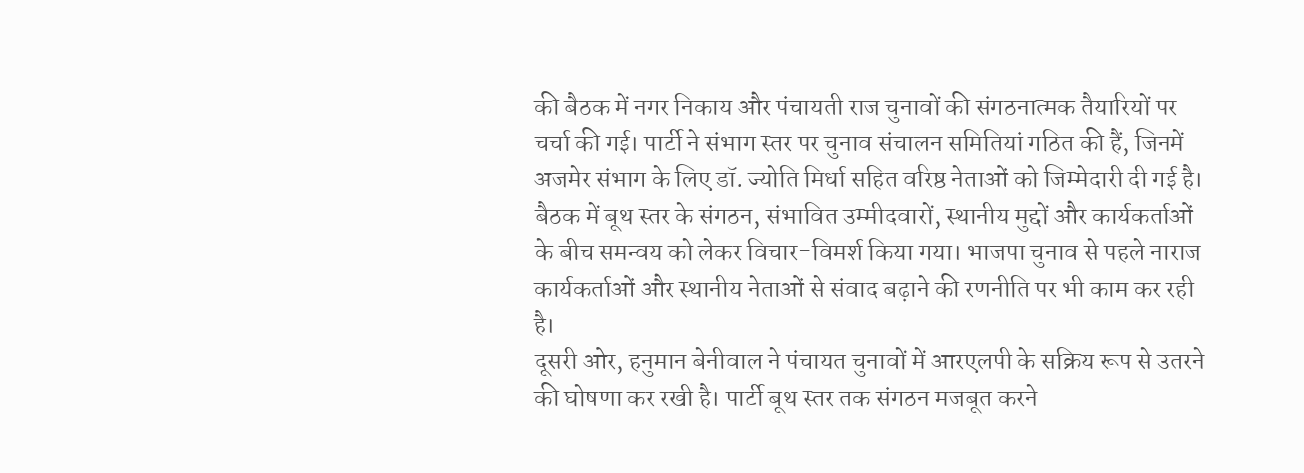की बैठक में नगर निकाय और पंचायती राज चुनावों की संगठनात्मक तैयारियों पर चर्चा की गई। पार्टी ने संभाग स्तर पर चुनाव संचालन समितियां गठित की हैं, जिनमें अजमेर संभाग के लिए डॉ. ज्योति मिर्धा सहित वरिष्ठ नेताओं को जिम्मेदारी दी गई है।
बैठक में बूथ स्तर के संगठन, संभावित उम्मीदवारों, स्थानीय मुद्दों और कार्यकर्ताओं के बीच समन्वय को लेकर विचार-विमर्श किया गया। भाजपा चुनाव से पहले नाराज कार्यकर्ताओं और स्थानीय नेताओं से संवाद बढ़ाने की रणनीति पर भी काम कर रही है।
दूसरी ओर, हनुमान बेनीवाल ने पंचायत चुनावों में आरएलपी के सक्रिय रूप से उतरने की घोषणा कर रखी है। पार्टी बूथ स्तर तक संगठन मजबूत करने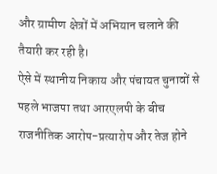और ग्रामीण क्षेत्रों में अभियान चलाने की तैयारी कर रही है।
ऐसे में स्थानीय निकाय और पंचायत चुनावों से पहले भाजपा तथा आरएलपी के बीच राजनीतिक आरोप-प्रत्यारोप और तेज होने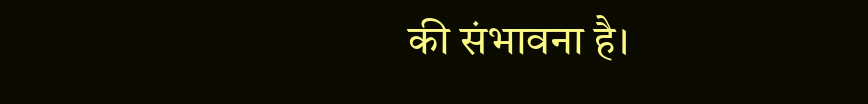की संभावना है।